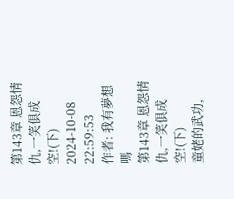第143章 恩怨情仇,一笑俱成空!(下)
2024-10-08 22:59:53
作者: 我有夢想嗎
第143章 恩怨情仇,一笑俱成空!(下)
童姥的武功,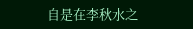自是在李秋水之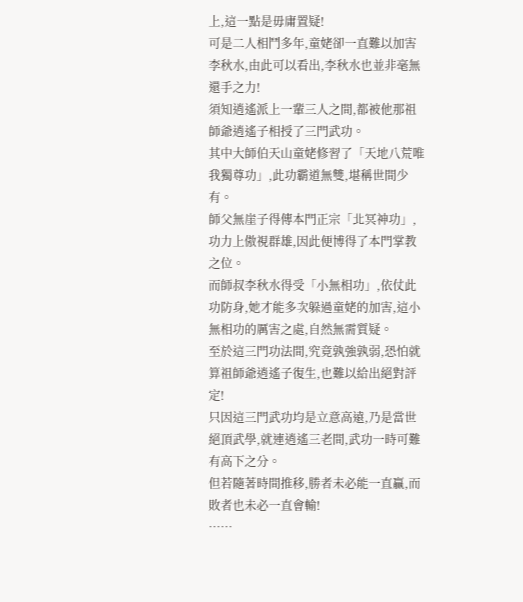上,這一點是毋庸置疑!
可是二人相鬥多年,童姥卻一直難以加害李秋水,由此可以看出,李秋水也並非毫無還手之力!
須知逍遙派上一輩三人之間,都被他那祖師爺逍遙子相授了三門武功。
其中大師伯天山童姥修習了「天地八荒唯我獨尊功」,此功霸道無雙,堪稱世間少有。
師父無崖子得傳本門正宗「北冥神功」,功力上傲視群雄,因此便博得了本門掌教之位。
而師叔李秋水得受「小無相功」,依仗此功防身,她才能多次躲過童姥的加害,這小無相功的厲害之處,自然無需質疑。
至於這三門功法間,究竟孰強孰弱,恐怕就算祖師爺逍遙子復生,也難以給出絕對評定!
只因這三門武功均是立意高遠,乃是當世絕頂武學,就連逍遙三老間,武功一時可難有高下之分。
但若隨著時間推移,勝者未必能一直贏,而敗者也未必一直會輸!
……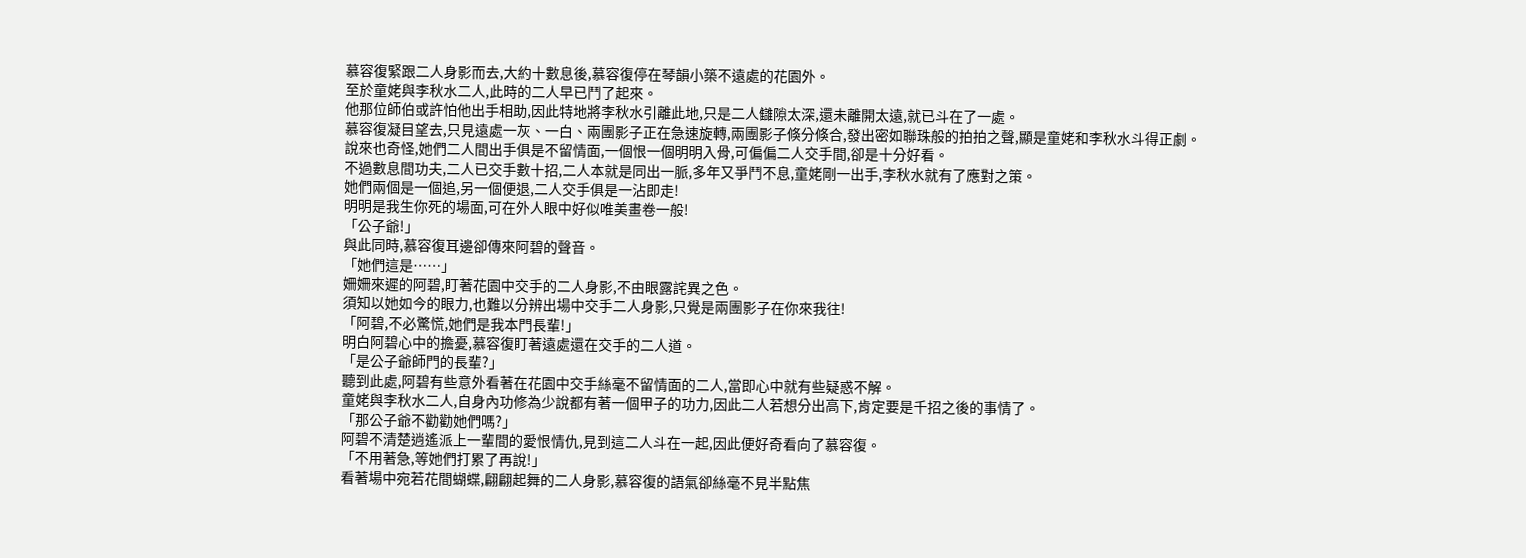慕容復緊跟二人身影而去,大約十數息後,慕容復停在琴韻小築不遠處的花園外。
至於童姥與李秋水二人,此時的二人早已鬥了起來。
他那位師伯或許怕他出手相助,因此特地將李秋水引離此地,只是二人讎隙太深,還未離開太遠,就已斗在了一處。
慕容復凝目望去,只見遠處一灰、一白、兩團影子正在急速旋轉,兩團影子倏分倏合,發出密如聯珠般的拍拍之聲,顯是童姥和李秋水斗得正劇。
說來也奇怪,她們二人間出手俱是不留情面,一個恨一個明明入骨,可偏偏二人交手間,卻是十分好看。
不過數息間功夫,二人已交手數十招,二人本就是同出一脈,多年又爭鬥不息,童姥剛一出手,李秋水就有了應對之策。
她們兩個是一個追,另一個便退,二人交手俱是一沾即走!
明明是我生你死的場面,可在外人眼中好似唯美畫卷一般!
「公子爺!」
與此同時,慕容復耳邊卻傳來阿碧的聲音。
「她們這是……」
姍姍來遲的阿碧,盯著花園中交手的二人身影,不由眼露詫異之色。
須知以她如今的眼力,也難以分辨出場中交手二人身影,只覺是兩團影子在你來我往!
「阿碧,不必驚慌,她們是我本門長輩!」
明白阿碧心中的擔憂,慕容復盯著遠處還在交手的二人道。
「是公子爺師門的長輩?」
聽到此處,阿碧有些意外看著在花園中交手絲毫不留情面的二人,當即心中就有些疑惑不解。
童姥與李秋水二人,自身內功修為少說都有著一個甲子的功力,因此二人若想分出高下,肯定要是千招之後的事情了。
「那公子爺不勸勸她們嗎?」
阿碧不清楚逍遙派上一輩間的愛恨情仇,見到這二人斗在一起,因此便好奇看向了慕容復。
「不用著急,等她們打累了再說!」
看著場中宛若花間蝴蝶,翩翩起舞的二人身影,慕容復的語氣卻絲毫不見半點焦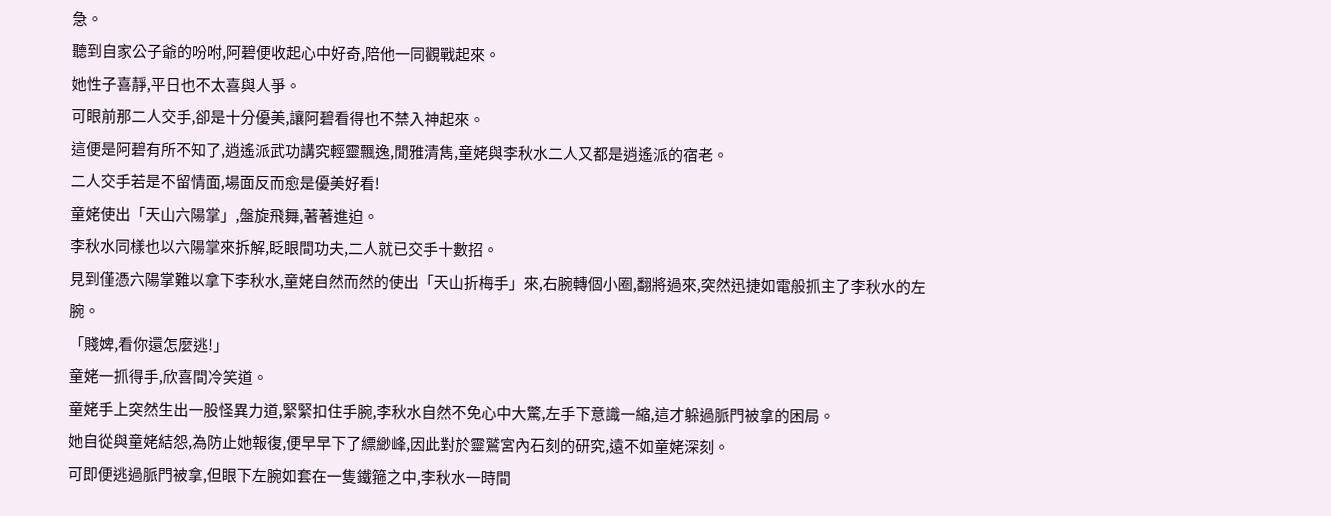急。
聽到自家公子爺的吩咐,阿碧便收起心中好奇,陪他一同觀戰起來。
她性子喜靜,平日也不太喜與人爭。
可眼前那二人交手,卻是十分優美,讓阿碧看得也不禁入神起來。
這便是阿碧有所不知了,逍遙派武功講究輕靈飄逸,閒雅清雋,童姥與李秋水二人又都是逍遙派的宿老。
二人交手若是不留情面,場面反而愈是優美好看!
童姥使出「天山六陽掌」,盤旋飛舞,著著進迫。
李秋水同樣也以六陽掌來拆解,眨眼間功夫,二人就已交手十數招。
見到僅憑六陽掌難以拿下李秋水,童姥自然而然的使出「天山折梅手」來,右腕轉個小圈,翻將過來,突然迅捷如電般抓主了李秋水的左腕。
「賤婢,看你還怎麼逃!」
童姥一抓得手,欣喜間冷笑道。
童姥手上突然生出一股怪異力道,緊緊扣住手腕,李秋水自然不免心中大驚,左手下意識一縮,這才躲過脈門被拿的困局。
她自從與童姥結怨,為防止她報復,便早早下了縹緲峰,因此對於靈鷲宮內石刻的研究,遠不如童姥深刻。
可即便逃過脈門被拿,但眼下左腕如套在一隻鐵箍之中,李秋水一時間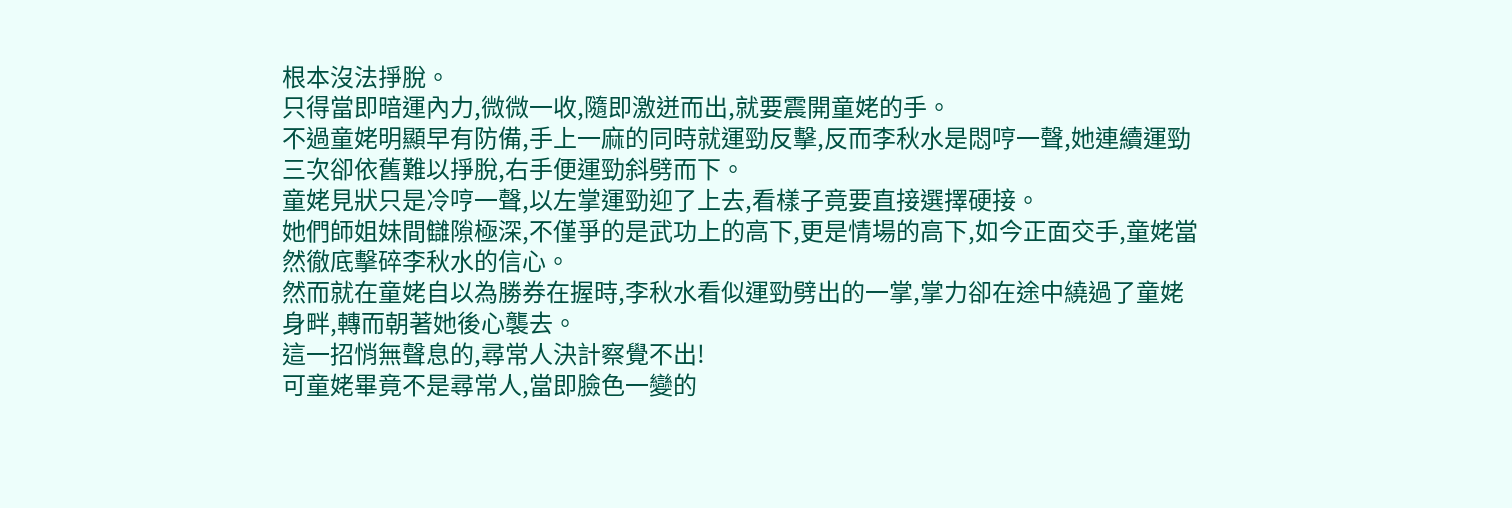根本沒法掙脫。
只得當即暗運內力,微微一收,隨即激迸而出,就要震開童姥的手。
不過童姥明顯早有防備,手上一麻的同時就運勁反擊,反而李秋水是悶哼一聲,她連續運勁三次卻依舊難以掙脫,右手便運勁斜劈而下。
童姥見狀只是冷哼一聲,以左掌運勁迎了上去,看樣子竟要直接選擇硬接。
她們師姐妹間讎隙極深,不僅爭的是武功上的高下,更是情場的高下,如今正面交手,童姥當然徹底擊碎李秋水的信心。
然而就在童姥自以為勝券在握時,李秋水看似運勁劈出的一掌,掌力卻在途中繞過了童姥身畔,轉而朝著她後心襲去。
這一招悄無聲息的,尋常人決計察覺不出!
可童姥畢竟不是尋常人,當即臉色一變的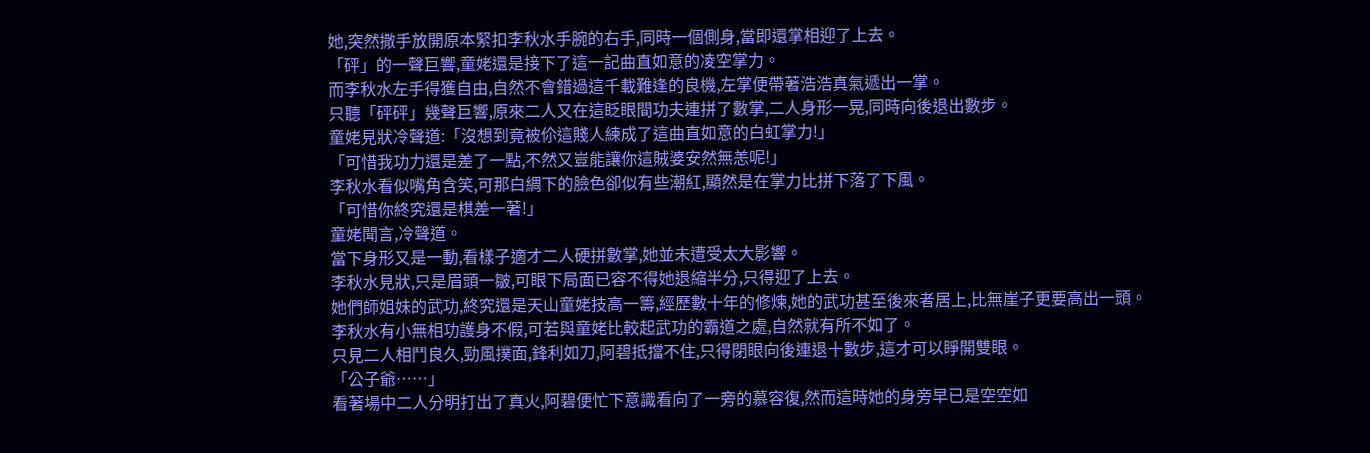她,突然撒手放開原本緊扣李秋水手腕的右手,同時一個側身,當即還掌相迎了上去。
「砰」的一聲巨響,童姥還是接下了這一記曲直如意的凌空掌力。
而李秋水左手得獲自由,自然不會錯過這千載難逢的良機,左掌便帶著浩浩真氣遞出一掌。
只聽「砰砰」幾聲巨響,原來二人又在這眨眼間功夫連拼了數掌,二人身形一晃,同時向後退出數步。
童姥見狀冷聲道:「沒想到竟被伱這賤人練成了這曲直如意的白虹掌力!」
「可惜我功力還是差了一點,不然又豈能讓你這賊婆安然無恙呢!」
李秋水看似嘴角含笑,可那白綢下的臉色卻似有些潮紅,顯然是在掌力比拼下落了下風。
「可惜你終究還是棋差一著!」
童姥聞言,冷聲道。
當下身形又是一動,看樣子適才二人硬拼數掌,她並未遭受太大影響。
李秋水見狀,只是眉頭一皺,可眼下局面已容不得她退縮半分,只得迎了上去。
她們師姐妹的武功,終究還是天山童姥技高一籌,經歷數十年的修煉,她的武功甚至後來者居上,比無崖子更要高出一頭。
李秋水有小無相功護身不假,可若與童姥比較起武功的霸道之處,自然就有所不如了。
只見二人相鬥良久,勁風撲面,鋒利如刀,阿碧抵擋不住,只得閉眼向後連退十數步,這才可以睜開雙眼。
「公子爺……」
看著場中二人分明打出了真火,阿碧便忙下意識看向了一旁的慕容復,然而這時她的身旁早已是空空如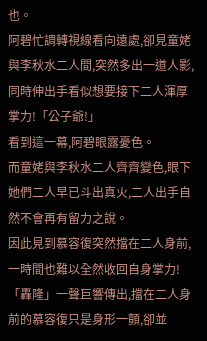也。
阿碧忙調轉視線看向遠處,卻見童姥與李秋水二人間,突然多出一道人影,同時伸出手看似想要接下二人渾厚掌力!「公子爺!」
看到這一幕,阿碧眼露憂色。
而童姥與李秋水二人齊齊變色,眼下她們二人早已斗出真火,二人出手自然不會再有留力之說。
因此見到慕容復突然擋在二人身前,一時間也難以全然收回自身掌力!
「轟隆」一聲巨響傳出,擋在二人身前的慕容復只是身形一顫,卻並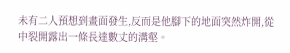未有二人預想到畫面發生,反而是他腳下的地面突然炸開,從中裂開露出一條長達數丈的溝壑。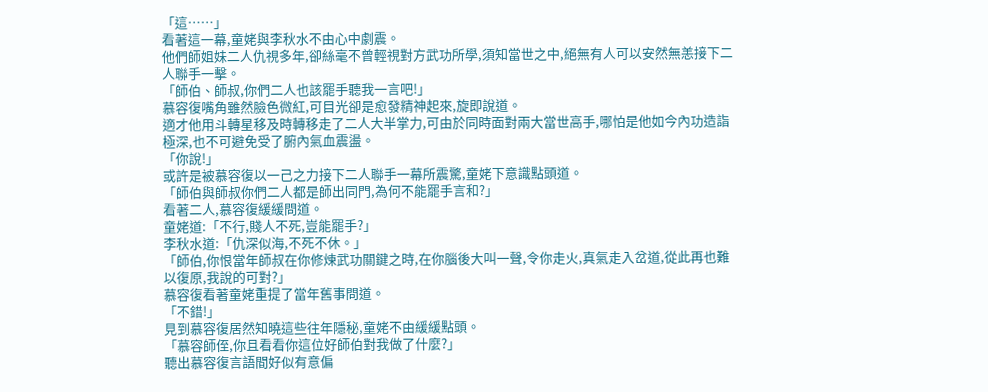「這……」
看著這一幕,童姥與李秋水不由心中劇震。
他們師姐妹二人仇視多年,卻絲毫不曾輕視對方武功所學,須知當世之中,絕無有人可以安然無恙接下二人聯手一擊。
「師伯、師叔,你們二人也該罷手聽我一言吧!」
慕容復嘴角雖然臉色微紅,可目光卻是愈發精神起來,旋即說道。
適才他用斗轉星移及時轉移走了二人大半掌力,可由於同時面對兩大當世高手,哪怕是他如今內功造詣極深,也不可避免受了腑內氣血震盪。
「你說!」
或許是被慕容復以一己之力接下二人聯手一幕所震驚,童姥下意識點頭道。
「師伯與師叔你們二人都是師出同門,為何不能罷手言和?」
看著二人,慕容復緩緩問道。
童姥道:「不行,賤人不死,豈能罷手?」
李秋水道:「仇深似海,不死不休。」
「師伯,你恨當年師叔在你修煉武功關鍵之時,在你腦後大叫一聲,令你走火,真氣走入岔道,從此再也難以復原,我說的可對?」
慕容復看著童姥重提了當年舊事問道。
「不錯!」
見到慕容復居然知曉這些往年隱秘,童姥不由緩緩點頭。
「慕容師侄,你且看看你這位好師伯對我做了什麼?」
聽出慕容復言語間好似有意偏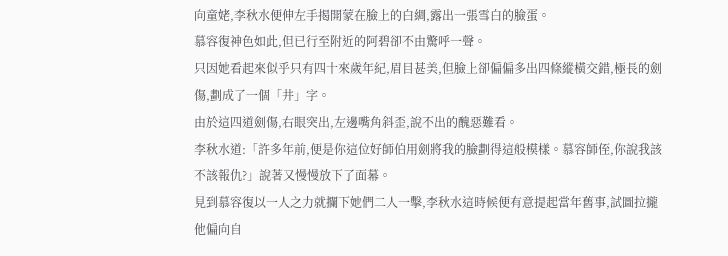向童姥,李秋水便伸左手揭開蒙在臉上的白綢,露出一張雪白的臉蛋。
慕容復神色如此,但已行至附近的阿碧卻不由驚呼一聲。
只因她看起來似乎只有四十來歲年紀,眉目甚美,但臉上卻偏偏多出四條縱橫交錯,極長的劍傷,劃成了一個「井」字。
由於這四道劍傷,右眼突出,左邊嘴角斜歪,說不出的醜惡難看。
李秋水道:「許多年前,便是你這位好師伯用劍將我的臉劃得這般模樣。慕容師侄,你說我該不該報仇?」說著又慢慢放下了面幕。
見到慕容復以一人之力就攔下她們二人一擊,李秋水這時候便有意提起當年舊事,試圖拉攏他偏向自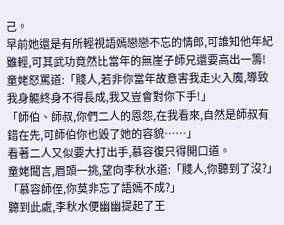己。
早前她還是有所輕視語嫣戀戀不忘的情郎,可誰知他年紀雖輕,可其武功竟然比當年的無崖子師兄還要高出一籌!
童姥怒罵道:「賤人,若非你當年故意害我走火入魔,導致我身軀終身不得長成,我又豈會對你下手!」
「師伯、師叔,你們二人的恩怨,在我看來,自然是師叔有錯在先,可師伯你也毀了她的容貌……」
看著二人又似要大打出手,慕容復只得開口道。
童姥聞言,眉頭一挑,望向李秋水道:「賤人,你聽到了沒?」
「慕容師侄,你莫非忘了語嫣不成?」
聽到此處,李秋水便幽幽提起了王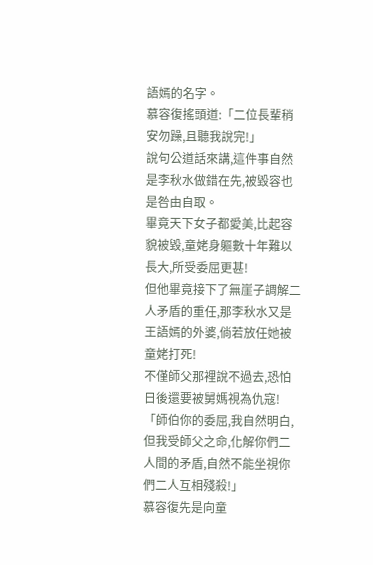語嫣的名字。
慕容復搖頭道:「二位長輩稍安勿躁,且聽我說完!」
說句公道話來講,這件事自然是李秋水做錯在先,被毀容也是咎由自取。
畢竟天下女子都愛美,比起容貌被毀,童姥身軀數十年難以長大,所受委屈更甚!
但他畢竟接下了無崖子調解二人矛盾的重任,那李秋水又是王語嫣的外婆,倘若放任她被童姥打死!
不僅師父那裡說不過去,恐怕日後還要被舅媽視為仇寇!
「師伯你的委屈,我自然明白,但我受師父之命,化解你們二人間的矛盾,自然不能坐視你們二人互相殘殺!」
慕容復先是向童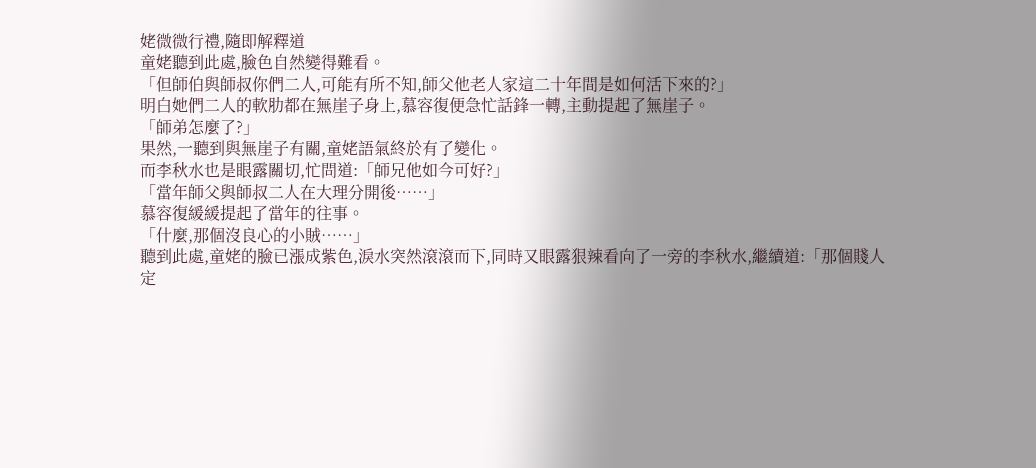姥微微行禮,隨即解釋道
童姥聽到此處,臉色自然變得難看。
「但師伯與師叔你們二人,可能有所不知,師父他老人家這二十年間是如何活下來的?」
明白她們二人的軟肋都在無崖子身上,慕容復便急忙話鋒一轉,主動提起了無崖子。
「師弟怎麼了?」
果然,一聽到與無崖子有關,童姥語氣終於有了變化。
而李秋水也是眼露關切,忙問道:「師兄他如今可好?」
「當年師父與師叔二人在大理分開後……」
慕容復緩緩提起了當年的往事。
「什麼,那個沒良心的小賊……」
聽到此處,童姥的臉已漲成紫色,淚水突然滾滾而下,同時又眼露狠辣看向了一旁的李秋水,繼續道:「那個賤人定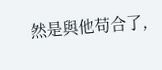然是與他苟合了,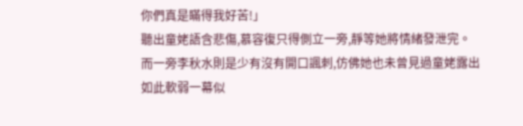你們真是瞞得我好苦!」
聽出童姥語含悲傷,慕容復只得側立一旁,靜等她將情緒發泄完。
而一旁李秋水則是少有沒有開口諷刺,仿佛她也未曾見過童姥露出如此軟弱一幕似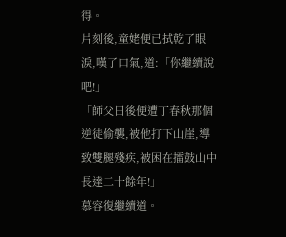得。
片刻後,童姥便已拭乾了眼淚,嘆了口氣,道:「你繼續說吧!」
「師父日後便遭丁春秋那個逆徒偷襲,被他打下山崖,導致雙腿殘疾,被困在擂鼓山中長達二十餘年!」
慕容復繼續道。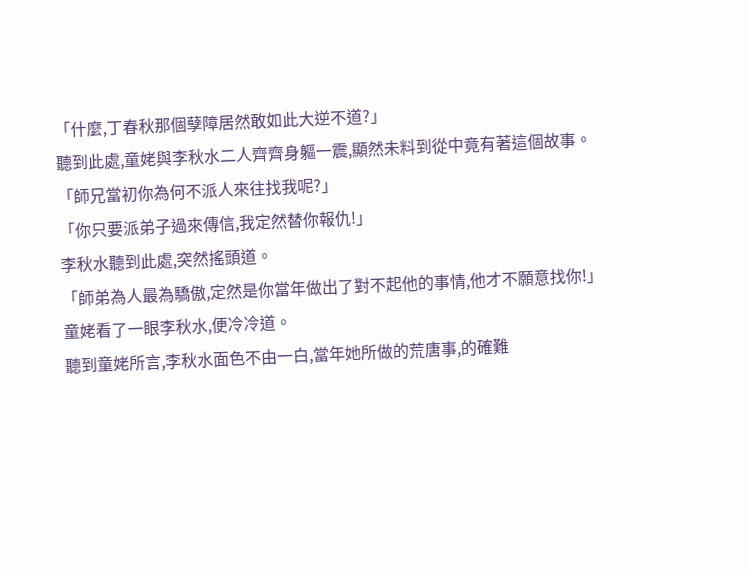「什麼,丁春秋那個孽障居然敢如此大逆不道?」
聽到此處,童姥與李秋水二人齊齊身軀一震,顯然未料到從中竟有著這個故事。
「師兄當初你為何不派人來往找我呢?」
「你只要派弟子過來傳信,我定然替你報仇!」
李秋水聽到此處,突然搖頭道。
「師弟為人最為驕傲,定然是你當年做出了對不起他的事情,他才不願意找你!」
童姥看了一眼李秋水,便冷冷道。
聽到童姥所言,李秋水面色不由一白,當年她所做的荒唐事,的確難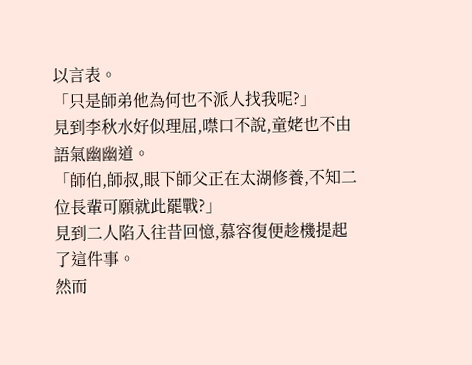以言表。
「只是師弟他為何也不派人找我呢?」
見到李秋水好似理屈,噤口不說,童姥也不由語氣幽幽道。
「師伯,師叔,眼下師父正在太湖修養,不知二位長輩可願就此罷戰?」
見到二人陷入往昔回憶,慕容復便趁機提起了這件事。
然而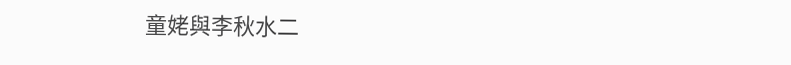童姥與李秋水二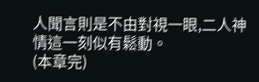人聞言則是不由對視一眼,二人神情這一刻似有鬆動。
(本章完)